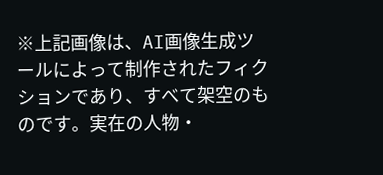※上記画像は、AI画像生成ツールによって制作されたフィクションであり、すべて架空のものです。実在の人物・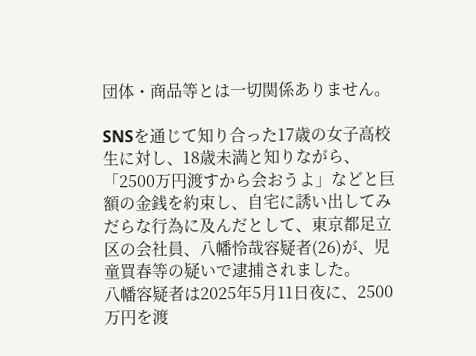団体・商品等とは一切関係ありません。

SNSを通じて知り合った17歳の女子高校生に対し、18歳未満と知りながら、「2500万円渡すから会おうよ」などと巨額の金銭を約束し、自宅に誘い出してみだらな行為に及んだとして、東京都足立区の会社員、八幡怜哉容疑者(26)が、児童買春等の疑いで逮捕されました。
八幡容疑者は2025年5月11日夜に、2500万円を渡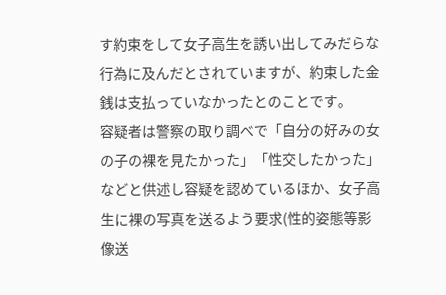す約束をして女子高生を誘い出してみだらな行為に及んだとされていますが、約束した金銭は支払っていなかったとのことです。
容疑者は警察の取り調べで「自分の好みの女の子の裸を見たかった」「性交したかった」などと供述し容疑を認めているほか、女子高生に裸の写真を送るよう要求(性的姿態等影像送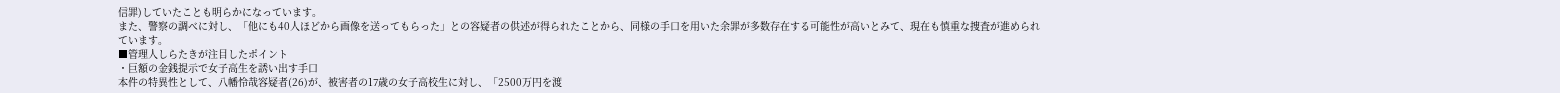信罪)していたことも明らかになっています。
また、警察の調べに対し、「他にも40人ほどから画像を送ってもらった」との容疑者の供述が得られたことから、同様の手口を用いた余罪が多数存在する可能性が高いとみて、現在も慎重な捜査が進められています。
■管理人しらたきが注目したポイント
・巨額の金銭提示で女子高生を誘い出す手口
本件の特異性として、八幡怜哉容疑者(26)が、被害者の17歳の女子高校生に対し、「2500万円を渡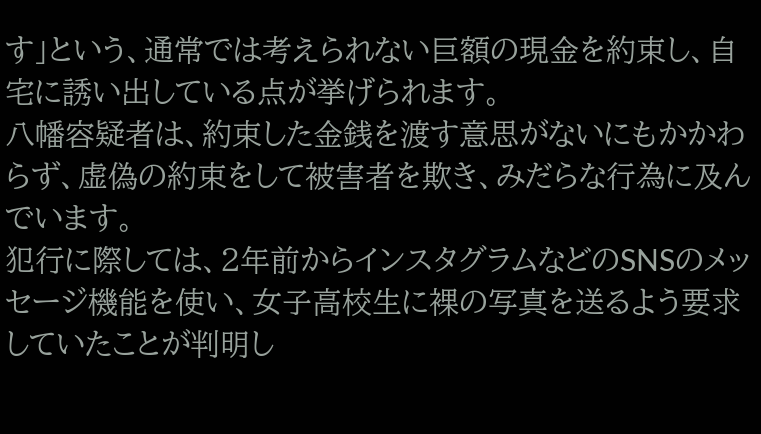す」という、通常では考えられない巨額の現金を約束し、自宅に誘い出している点が挙げられます。
八幡容疑者は、約束した金銭を渡す意思がないにもかかわらず、虚偽の約束をして被害者を欺き、みだらな行為に及んでいます。
犯行に際しては、2年前からインスタグラムなどのSNSのメッセージ機能を使い、女子高校生に裸の写真を送るよう要求していたことが判明し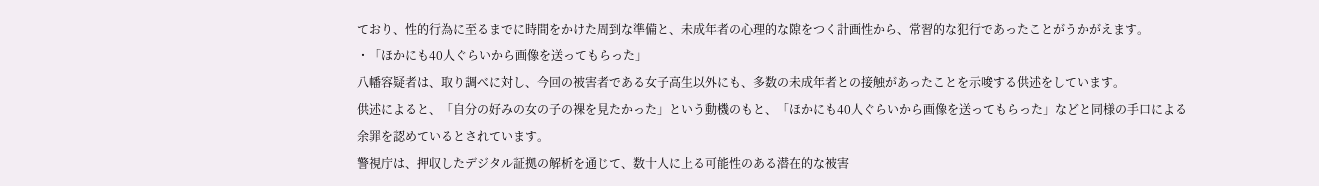ており、性的行為に至るまでに時間をかけた周到な準備と、未成年者の心理的な隙をつく計画性から、常習的な犯行であったことがうかがえます。
・「ほかにも40人ぐらいから画像を送ってもらった」
八幡容疑者は、取り調べに対し、今回の被害者である女子高生以外にも、多数の未成年者との接触があったことを示唆する供述をしています。
供述によると、「自分の好みの女の子の裸を見たかった」という動機のもと、「ほかにも40人ぐらいから画像を送ってもらった」などと同様の手口による余罪を認めているとされています。
警視庁は、押収したデジタル証拠の解析を通じて、数十人に上る可能性のある潜在的な被害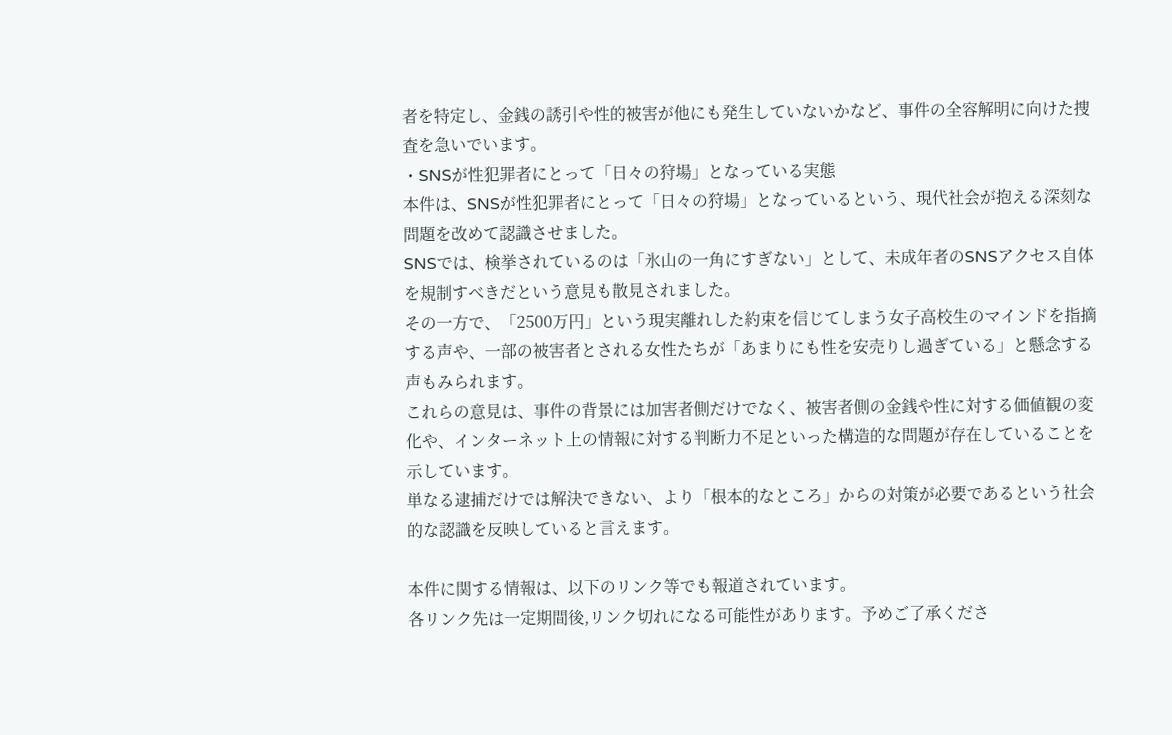者を特定し、金銭の誘引や性的被害が他にも発生していないかなど、事件の全容解明に向けた捜査を急いでいます。
・SNSが性犯罪者にとって「日々の狩場」となっている実態
本件は、SNSが性犯罪者にとって「日々の狩場」となっているという、現代社会が抱える深刻な問題を改めて認識させました。
SNSでは、検挙されているのは「氷山の一角にすぎない」として、未成年者のSNSアクセス自体を規制すべきだという意見も散見されました。
その一方で、「2500万円」という現実離れした約束を信じてしまう女子高校生のマインドを指摘する声や、一部の被害者とされる女性たちが「あまりにも性を安売りし過ぎている」と懸念する声もみられます。
これらの意見は、事件の背景には加害者側だけでなく、被害者側の金銭や性に対する価値観の変化や、インターネット上の情報に対する判断力不足といった構造的な問題が存在していることを示しています。
単なる逮捕だけでは解決できない、より「根本的なところ」からの対策が必要であるという社会的な認識を反映していると言えます。

本件に関する情報は、以下のリンク等でも報道されています。
各リンク先は一定期間後,リンク切れになる可能性があります。予めご了承くださ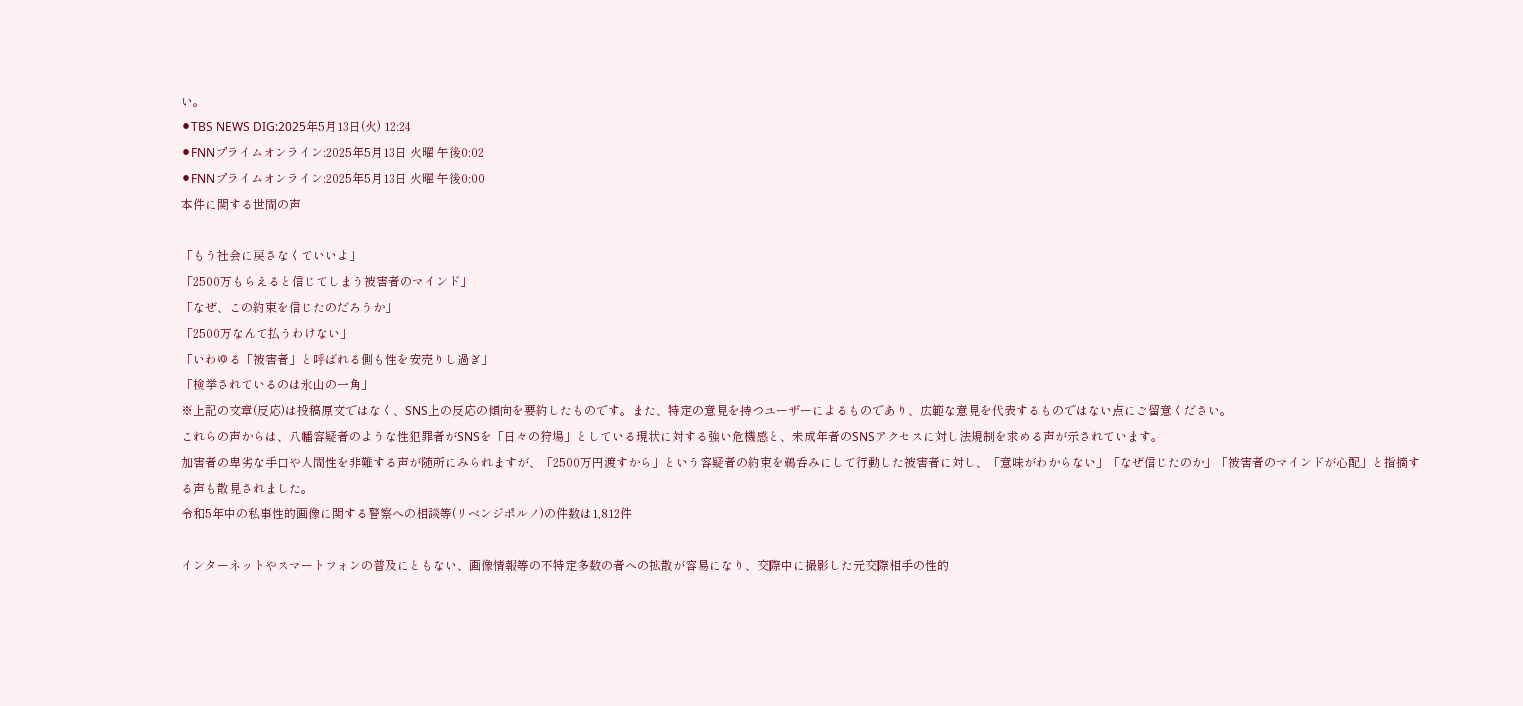い。
⚫TBS NEWS DIG:2025年5月13日(火) 12:24
⚫FNNプライムオンライン:2025年5月13日 火曜 午後0:02
⚫FNNプライムオンライン:2025年5月13日 火曜 午後0:00
本件に関する世間の声

「もう社会に戻さなくていいよ」
「2500万もらえると信じてしまう被害者のマインド」
「なぜ、この約束を信じたのだろうか」
「2500万なんて払うわけない」
「いわゆる「被害者」と呼ばれる側も性を安売りし過ぎ」
「検挙されているのは氷山の一角」
※上記の文章(反応)は投稿原文ではなく、SNS上の反応の傾向を要約したものです。また、特定の意見を持つユーザーによるものであり、広範な意見を代表するものではない点にご留意ください。
これらの声からは、八幡容疑者のような性犯罪者がSNSを「日々の狩場」としている現状に対する強い危機感と、未成年者のSNSアクセスに対し法規制を求める声が示されています。
加害者の卑劣な手口や人間性を非難する声が随所にみられますが、「2500万円渡すから」という容疑者の約束を鵜呑みにして行動した被害者に対し、「意味がわからない」「なぜ信じたのか」「被害者のマインドが心配」と指摘する声も散見されました。
令和5年中の私事性的画像に関する警察への相談等(リベンジポルノ)の件数は1,812件

インターネットやスマートフォンの普及にともない、画像情報等の不特定多数の者への拡散が容易になり、交際中に撮影した元交際相手の性的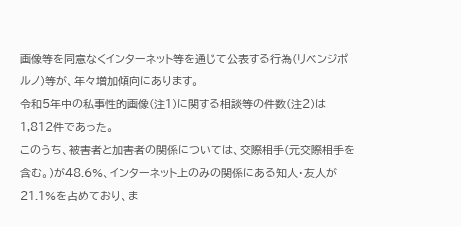画像等を同意なくインターネット等を通じて公表する行為(リベンジポルノ)等が、年々増加傾向にあります。
令和5年中の私事性的画像(注1)に関する相談等の件数(注2)は1,812件であった。
このうち、被害者と加害者の関係については、交際相手(元交際相手を含む。)が48.6%、インターネット上のみの関係にある知人・友人が21.1%を占めており、ま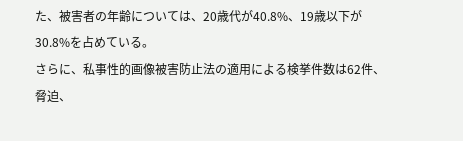た、被害者の年齢については、20歳代が40.8%、19歳以下が30.8%を占めている。
さらに、私事性的画像被害防止法の適用による検挙件数は62件、脅迫、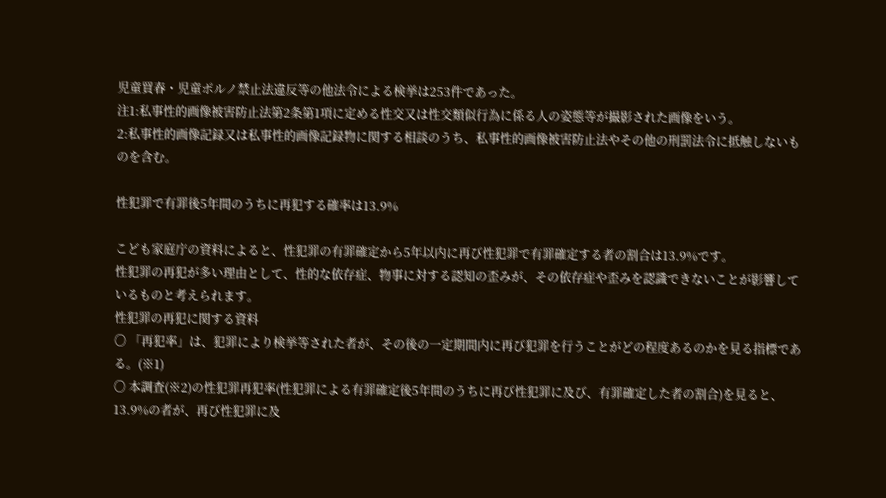児童買春・児童ポルノ禁止法違反等の他法令による検挙は253件であった。
注1:私事性的画像被害防止法第2条第1項に定める性交又は性交類似行為に係る人の姿態等が撮影された画像をいう。
2:私事性的画像記録又は私事性的画像記録物に関する相談のうち、私事性的画像被害防止法やその他の刑罰法令に抵触しないものを含む。

性犯罪で有罪後5年間のうちに再犯する確率は13.9%

こども家庭庁の資料によると、性犯罪の有罪確定から5年以内に再び性犯罪で有罪確定する者の割合は13.9%です。
性犯罪の再犯が多い理由として、性的な依存症、物事に対する認知の歪みが、その依存症や歪みを認識できないことが影響しているものと考えられます。
性犯罪の再犯に関する資料
〇 「再犯率」は、犯罪により検挙等された者が、その後の一定期間内に再び犯罪を行うことがどの程度あるのかを見る指標である。(※1)
〇 本調査(※2)の性犯罪再犯率(性犯罪による有罪確定後5年間のうちに再び性犯罪に及び、有罪確定した者の割合)を見ると、13.9%の者が、再び性犯罪に及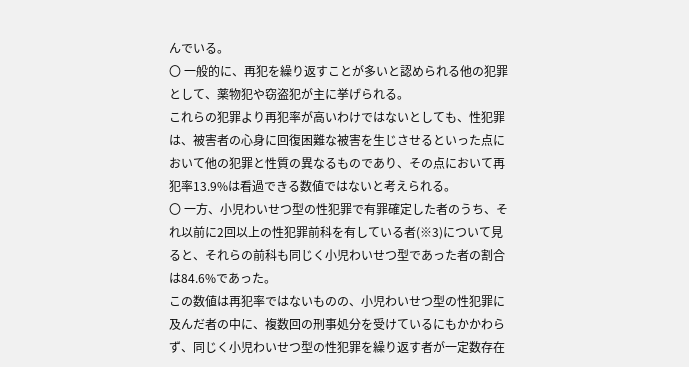んでいる。
〇 一般的に、再犯を繰り返すことが多いと認められる他の犯罪として、薬物犯や窃盗犯が主に挙げられる。
これらの犯罪より再犯率が高いわけではないとしても、性犯罪は、被害者の心身に回復困難な被害を生じさせるといった点において他の犯罪と性質の異なるものであり、その点において再犯率13.9%は看過できる数値ではないと考えられる。
〇 一方、小児わいせつ型の性犯罪で有罪確定した者のうち、それ以前に2回以上の性犯罪前科を有している者(※3)について見ると、それらの前科も同じく小児わいせつ型であった者の割合は84.6%であった。
この数値は再犯率ではないものの、小児わいせつ型の性犯罪に及んだ者の中に、複数回の刑事処分を受けているにもかかわらず、同じく小児わいせつ型の性犯罪を繰り返す者が一定数存在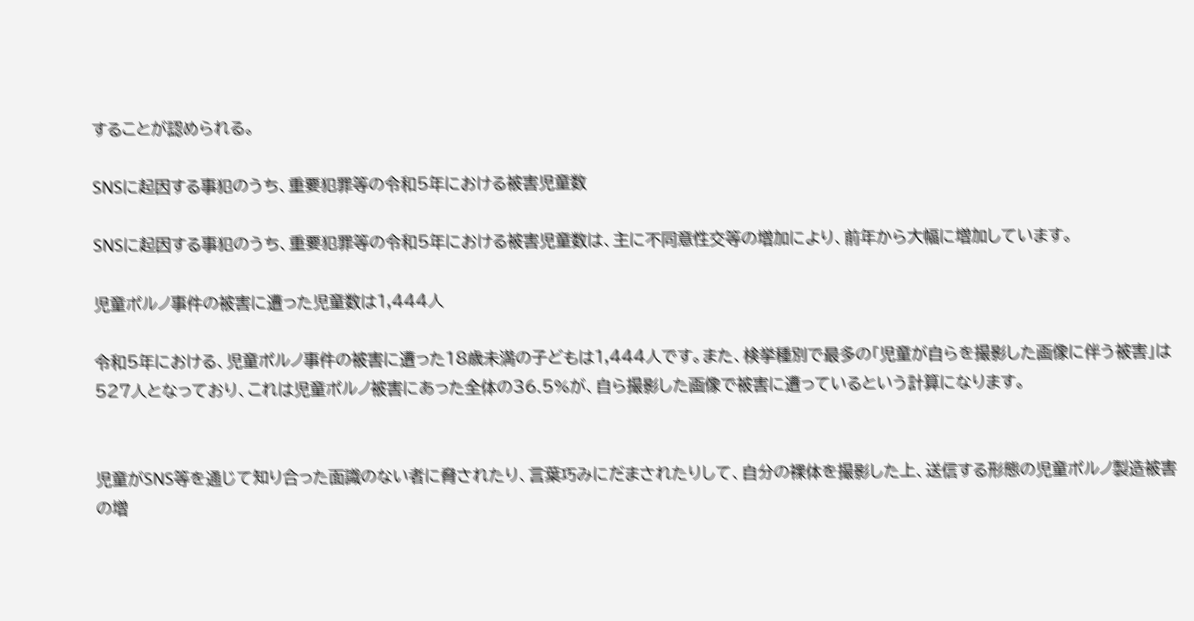することが認められる。

SNSに起因する事犯のうち、重要犯罪等の令和5年における被害児童数

SNSに起因する事犯のうち、重要犯罪等の令和5年における被害児童数は、主に不同意性交等の増加により、前年から大幅に増加しています。

児童ポルノ事件の被害に遭った児童数は1,444人

令和5年における、児童ポルノ事件の被害に遭った18歳未満の子どもは1,444人です。また、検挙種別で最多の「児童が自らを撮影した画像に伴う被害」は527人となっており、これは児童ポルノ被害にあった全体の36.5%が、自ら撮影した画像で被害に遭っているという計算になります。


児童がSNS等を通じて知り合った面識のない者に脅されたり、言葉巧みにだまされたりして、自分の裸体を撮影した上、送信する形態の児童ポルノ製造被害の増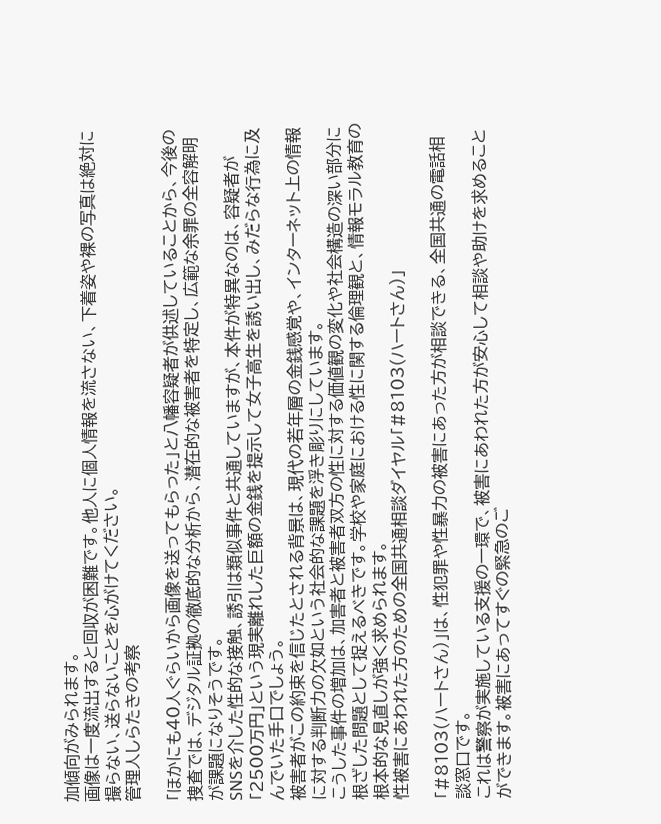加傾向がみられます。
画像は一度流出すると回収が困難です。他人に個人情報を流さない、下着姿や裸の写真は絶対に撮らない、送らないことを心がけてください。
管理人しらたきの考察

「ほかにも40人ぐらいから画像を送ってもらった」と八幡容疑者が供述していることから、今後の捜査では、デジタル証拠の徹底的な分析から、潜在的な被害者を特定し、広範な余罪の全容解明が課題になりそうです。
SNSを介した性的な接触、誘引は類似事件と共通していますが、本件が特異なのは、容疑者が「2500万円」という現実離れした巨額の金銭を提示して女子高生を誘い出し、みだらな行為に及んでいた手口でしょう。
被害者がこの約束を信じたとされる背景は、現代の若年層の金銭感覚や、インターネット上の情報に対する判断力の欠如という社会的な課題を浮き彫りにしています。
こうした事件の増加は、加害者と被害者双方の性に対する価値観の変化や社会構造の深い部分に根ざした問題として捉えるべきです。学校や家庭における性に関する倫理観と、情報モラル教育の根本的な見直しが強く求められます。
性被害にあわれた方のための全国共通相談ダイヤル「#8103(ハートさん)」

「#8103(ハートさん)」は、性犯罪や性暴力の被害にあった方が相談できる、全国共通の電話相談窓口です。
これは警察が実施している支援の一環で、被害にあわれた方が安心して相談や助けを求めることができます。被害にあってすぐの緊急のご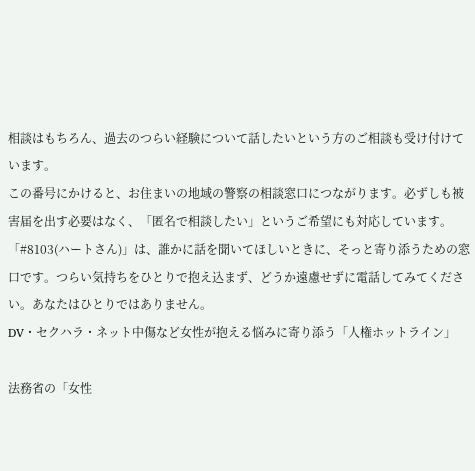相談はもちろん、過去のつらい経験について話したいという方のご相談も受け付けています。
この番号にかけると、お住まいの地域の警察の相談窓口につながります。必ずしも被害届を出す必要はなく、「匿名で相談したい」というご希望にも対応しています。
「#8103(ハートさん)」は、誰かに話を聞いてほしいときに、そっと寄り添うための窓口です。つらい気持ちをひとりで抱え込まず、どうか遠慮せずに電話してみてください。あなたはひとりではありません。
DV・セクハラ・ネット中傷など女性が抱える悩みに寄り添う「人権ホットライン」

法務省の「女性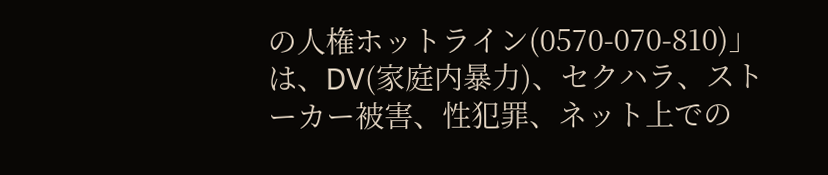の人権ホットライン(0570-070-810)」は、DV(家庭内暴力)、セクハラ、ストーカー被害、性犯罪、ネット上での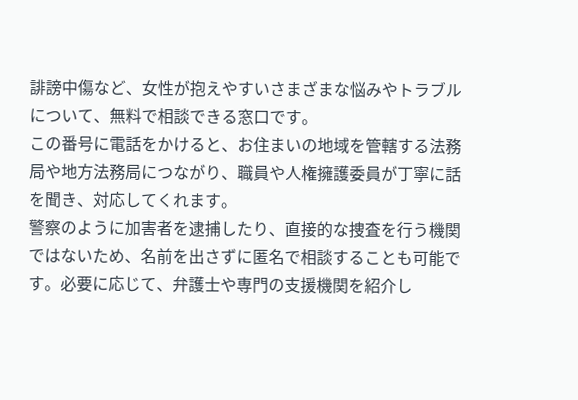誹謗中傷など、女性が抱えやすいさまざまな悩みやトラブルについて、無料で相談できる窓口です。
この番号に電話をかけると、お住まいの地域を管轄する法務局や地方法務局につながり、職員や人権擁護委員が丁寧に話を聞き、対応してくれます。
警察のように加害者を逮捕したり、直接的な捜査を行う機関ではないため、名前を出さずに匿名で相談することも可能です。必要に応じて、弁護士や専門の支援機関を紹介し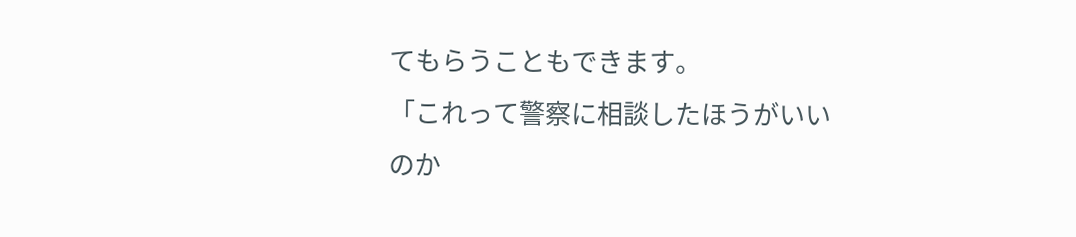てもらうこともできます。
「これって警察に相談したほうがいいのか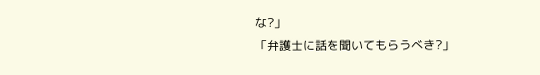な?」
「弁護士に話を聞いてもらうべき?」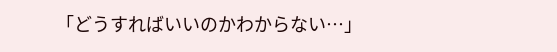「どうすればいいのかわからない…」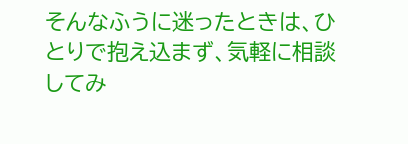そんなふうに迷ったときは、ひとりで抱え込まず、気軽に相談してみ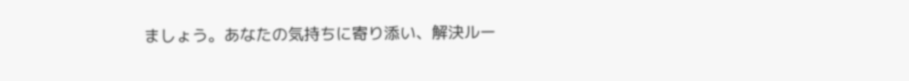ましょう。あなたの気持ちに寄り添い、解決ルー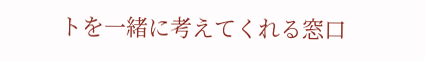トを一緒に考えてくれる窓口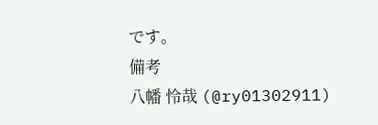です。
備考
八幡 怜哉 (@ry01302911)